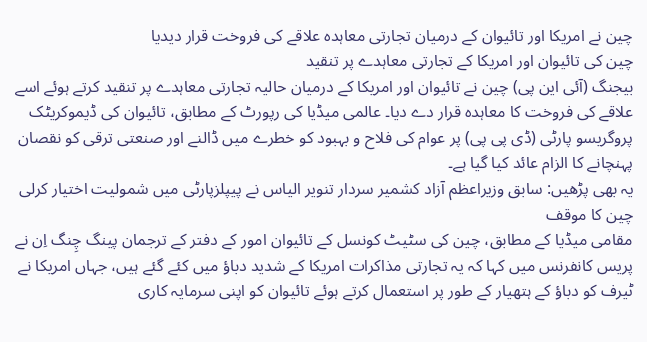چین نے امریکا اور تائیوان کے درمیان تجارتی معاہدہ علاقے کی فروخت قرار دیدیا
چین کی تائیوان اور امریکا کے تجارتی معاہدے پر تنقید
بیجنگ (آئی این پی) چین نے تائیوان اور امریکا کے درمیان حالیہ تجارتی معاہدے پر تنقید کرتے ہوئے اسے علاقے کی فروخت کا معاہدہ قرار دے دیا۔ عالمی میڈیا کی رپورٹ کے مطابق، تائیوان کی ڈیموکریٹک پروگریسو پارٹی (ڈی پی پی) پر عوام کی فلاح و بہبود کو خطرے میں ڈالنے اور صنعتی ترقی کو نقصان پہنچانے کا الزام عائد کیا گیا ہے۔
یہ بھی پڑھیں: سابق وزیراعظم آزاد کشمیر سردار تنویر الیاس نے پیپلزپارٹی میں شمولیت اختیار کرلی
چین کا موقف
مقامی میڈیا کے مطابق، چین کی سٹیٹ کونسل کے تائیوان امور کے دفتر کے ترجمان پینگ چِنگ اِن نے پریس کانفرنس میں کہا کہ یہ تجارتی مذاکرات امریکا کے شدید دباؤ میں کئے گئے ہیں، جہاں امریکا نے ٹیرف کو دباؤ کے ہتھیار کے طور پر استعمال کرتے ہوئے تائیوان کو اپنی سرمایہ کاری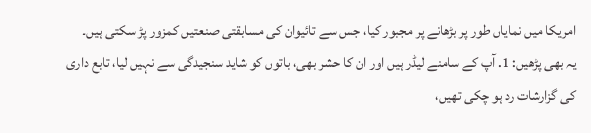امریکا میں نمایاں طور پر بڑھانے پر مجبور کیا، جس سے تائیوان کی مسابقتی صنعتیں کمزور پڑ سکتی ہیں۔
یہ بھی پڑھیں: 1. آپ کے سامنے لیڈر ہیں اور ان کا حشر بھی، باتوں کو شاید سنجیدگی سے نہیں لیا، تابع داری کی گزارشات رد ہو چکی تھیں،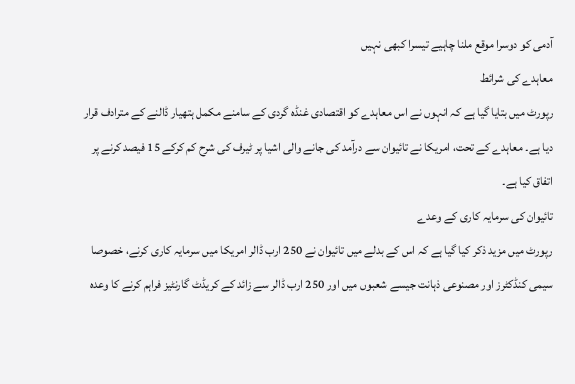آدمی کو دوسرا موقع ملنا چاہیے تیسرا کبھی نہیں
معاہدے کی شرائط
رپورٹ میں بتایا گیا ہے کہ انہوں نے اس معاہدے کو اقتصادی غنڈہ گردی کے سامنے مکمل ہتھیار ڈالنے کے مترادف قرار دیا ہے۔ معاہدے کے تحت، امریکا نے تائیوان سے درآمد کی جانے والی اشیا پر ٹیرف کی شرح کم کرکے 15 فیصد کرنے پر اتفاق کیا ہے۔
تائیوان کی سرمایہ کاری کے وعدے
رپورٹ میں مزید ذکر کیا گیا ہے کہ اس کے بدلے میں تائیوان نے 250 ارب ڈالر امریکا میں سرمایہ کاری کرنے، خصوصا سیمی کنڈکٹرز اور مصنوعی ذہانت جیسے شعبوں میں اور 250 ارب ڈالر سے زائد کے کریڈٹ گارنٹیز فراہم کرنے کا وعدہ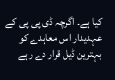کیا ہے۔ اگرچہ ڈی پی پی کے عہدیدار اس معاہدے کو بہترین ڈیل قرار دے رہے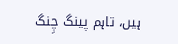ہیں، تاہم پینگ چِنگ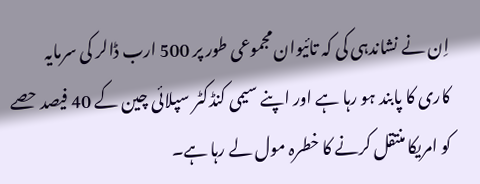اِن نے نشاندہی کی کہ تائیوان مجموعی طور پر 500 ارب ڈالر کی سرمایہ کاری کا پابند ہو رہا ہے اور اپنے سیمی کنڈکٹر سپلائی چین کے 40 فیصد حصے کو امریکا منتقل کرنے کا خطرہ مول لے رہا ہے۔